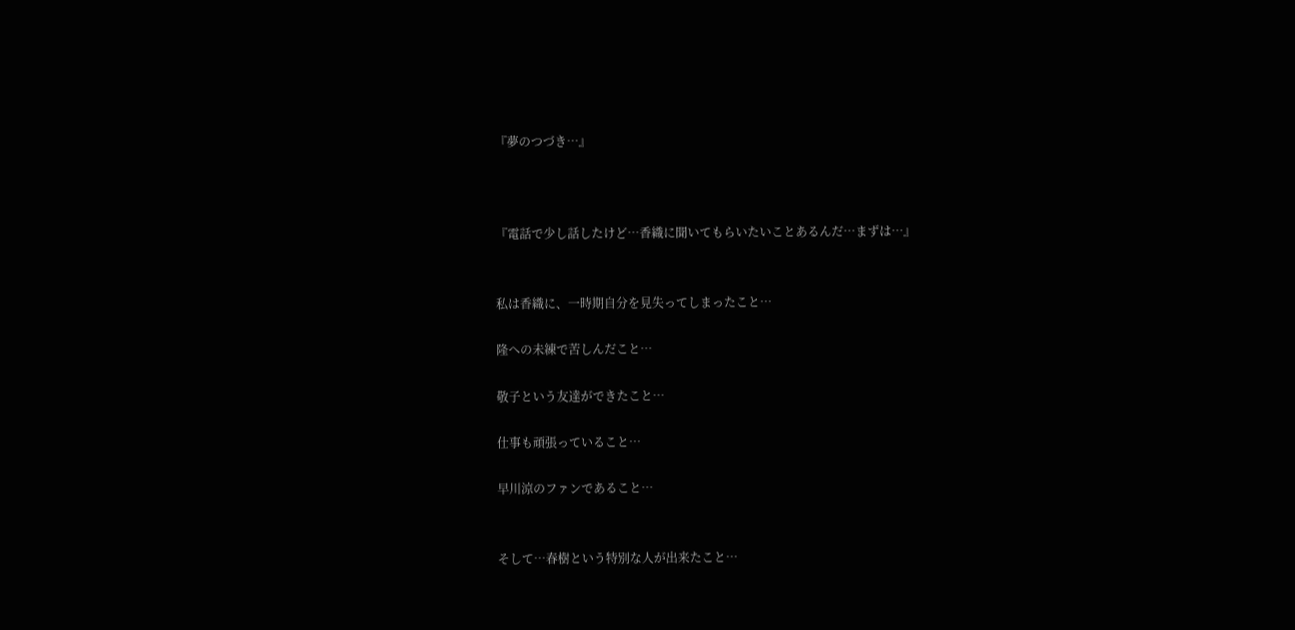『夢のつづき…』



『電話で少し話したけど…香織に聞いてもらいたいことあるんだ…まずは…』


私は香織に、一時期自分を見失ってしまったこと…

隆への未練で苦しんだこと…

敬子という友達ができたこと…

仕事も頑張っていること…

早川涼のファンであること…


そして…春樹という特別な人が出来たこと…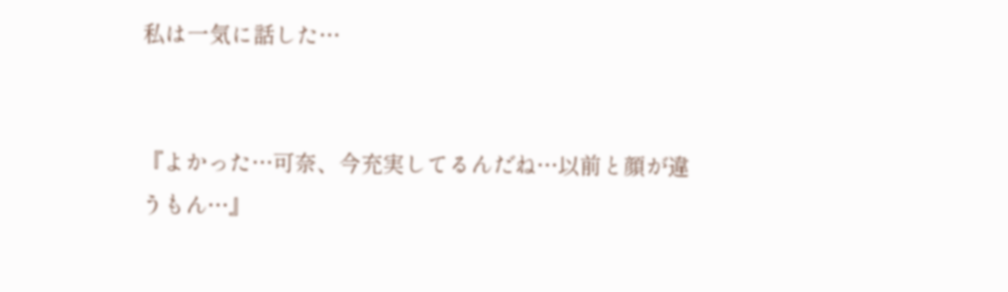私は一気に話した…


『よかった…可奈、今充実してるんだね…以前と顔が違うもん…』